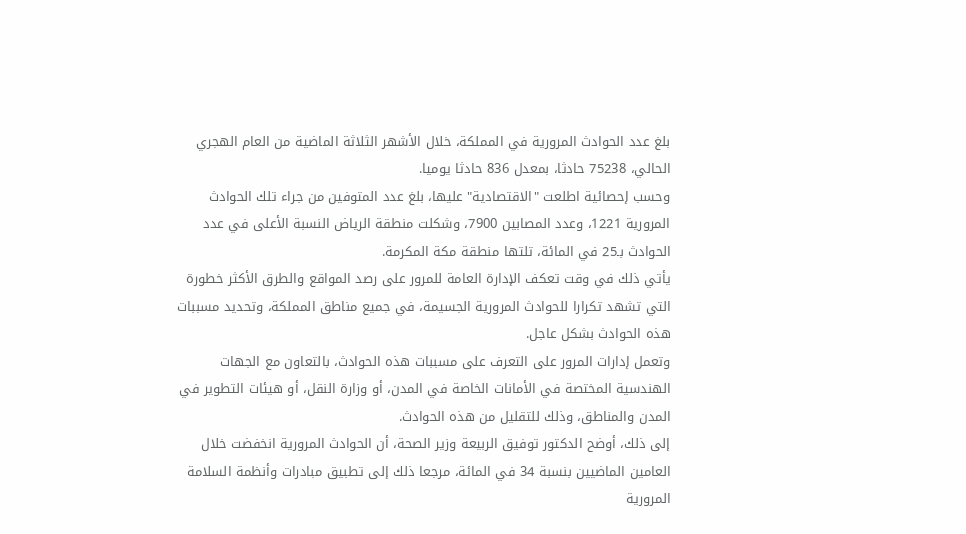بلغ عدد الحوادث المرورية في المملكة، خلال الأشهر الثلاثة الماضية من العام الهجري الحالي، 75238 حادثا، بمعدل 836 حادثا يوميا.
وحسب إحصائية اطلعت "الاقتصادية" عليها، بلغ عدد المتوفين من جراء تلك الحوادث المرورية 1221، وعدد المصابين 7900، وشكلت منطقة الرياض النسبة الأعلى في عدد الحوادث بـ25 في المائة، تلتها منطقة مكة المكرمة.
يأتي ذلك في وقت تعكف الإدارة العامة للمرور على رصد المواقع والطرق الأكثر خطورة التي تشهد تكرارا للحوادث المرورية الجسيمة، في جميع مناطق المملكة، وتحديد مسببات هذه الحوادث بشكل عاجل.
وتعمل إدارات المرور على التعرف على مسببات هذه الحوادث، بالتعاون مع الجهات الهندسية المختصة في الأمانات الخاصة في المدن، أو وزارة النقل، أو هيئات التطوير في المدن والمناطق، وذلك للتقليل من هذه الحوادث.
إلى ذلك، أوضح الدكتور توفيق الربيعة وزير الصحة، أن الحوادث المرورية انخفضت خلال العامين الماضيين بنسبة 34 في المائة، مرجعا ذلك إلى تطبيق مبادرات وأنظمة السلامة المرورية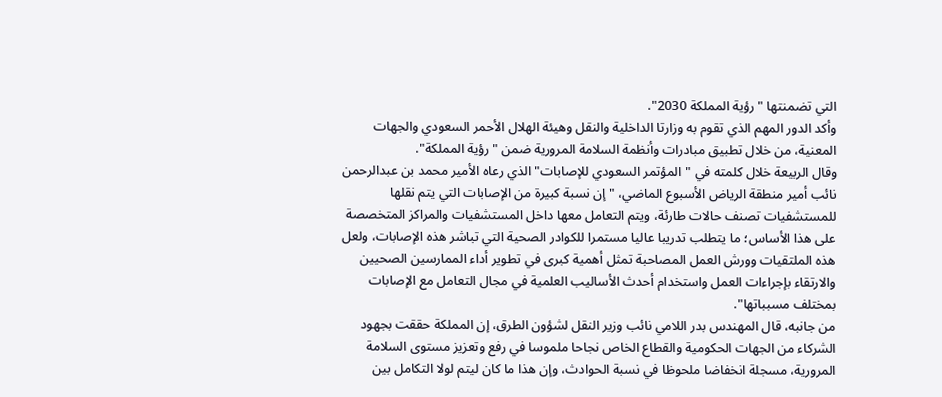التي تضمنتها "رؤية المملكة 2030".
وأكد الدور المهم الذي تقوم به وزارتا الداخلية والنقل وهيئة الهلال الأحمر السعودي والجهات المعنية، من خلال تطبيق مبادرات وأنظمة السلامة المرورية ضمن "رؤية المملكة".
وقال الربيعة خلال كلمته في "المؤتمر السعودي للإصابات" الذي رعاه الأمير محمد بن عبدالرحمن نائب أمير منطقة الرياض الأسبوع الماضي، "إن نسبة كبيرة من الإصابات التي يتم نقلها للمستشفيات تصنف حالات طارئة، ويتم التعامل معها داخل المستشفيات والمراكز المتخصصة على هذا الأساس؛ ما يتطلب تدريبا عاليا مستمرا للكوادر الصحية التي تباشر هذه الإصابات، ولعل هذه الملتقيات وورش العمل المصاحبة تمثل أهمية كبرى في تطوير أداء الممارسين الصحيين والارتقاء بإجراءات العمل واستخدام أحدث الأساليب العلمية في مجال التعامل مع الإصابات بمختلف مسبباتها".
من جانبه، قال المهندس بدر اللامي نائب وزير النقل لشؤون الطرق، إن المملكة حققت بجهود الشركاء من الجهات الحكومية والقطاع الخاص نجاحا ملموسا في رفع وتعزيز مستوى السلامة المرورية، مسجلة انخفاضا ملحوظا في نسبة الحوادث، وإن هذا ما كان ليتم لولا التكامل بين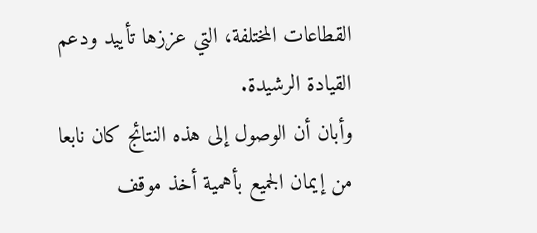القطاعات المختلفة، التي عززها تأييد ودعم القيادة الرشيدة.
وأبان أن الوصول إلى هذه النتائج كان نابعا من إيمان الجميع بأهمية أخذ موقف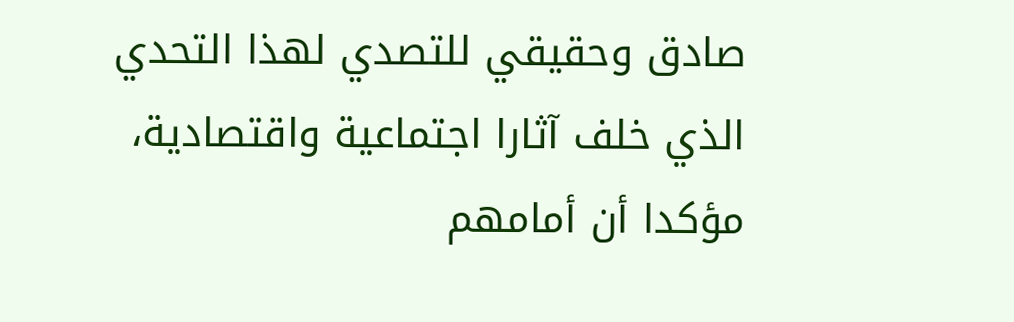صادق وحقيقي للتصدي لهذا التحدي الذي خلف آثارا اجتماعية واقتصادية، مؤكدا أن أمامهم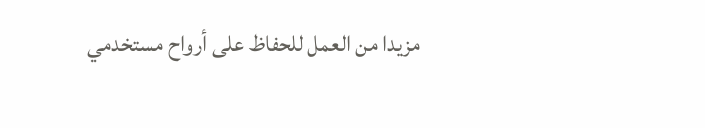مزيدا من العمل للحفاظ على أرواح مستخدمي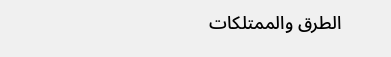الطرق والممتلكات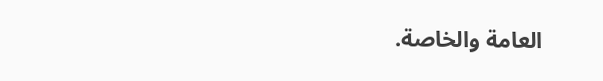العامة والخاصة.